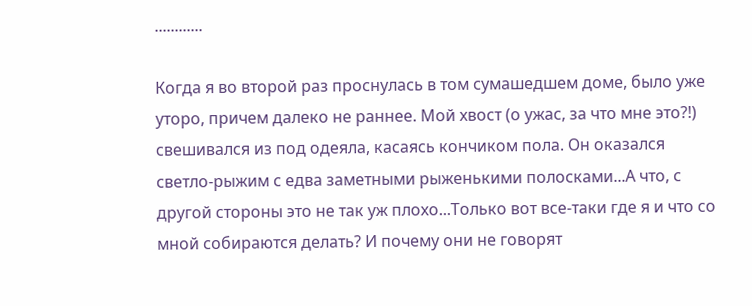............

Когда я во второй раз проснулась в том сумашедшем доме, было уже уторо, причем далеко не раннее. Мой хвост (о ужас, за что мне это?!) свешивался из под одеяла, касаясь кончиком пола. Он оказался светло-рыжим с едва заметными рыженькими полосками...А что, с другой стороны это не так уж плохо...Только вот все-таки где я и что со мной собираются делать? И почему они не говорят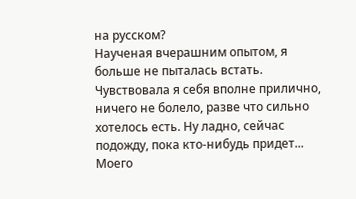на русском?
Наученая вчерашним опытом, я больше не пыталась встать. Чувствовала я себя вполне прилично, ничего не болело, разве что сильно хотелось есть. Ну ладно, сейчас подожду, пока кто-нибудь придет...
Моего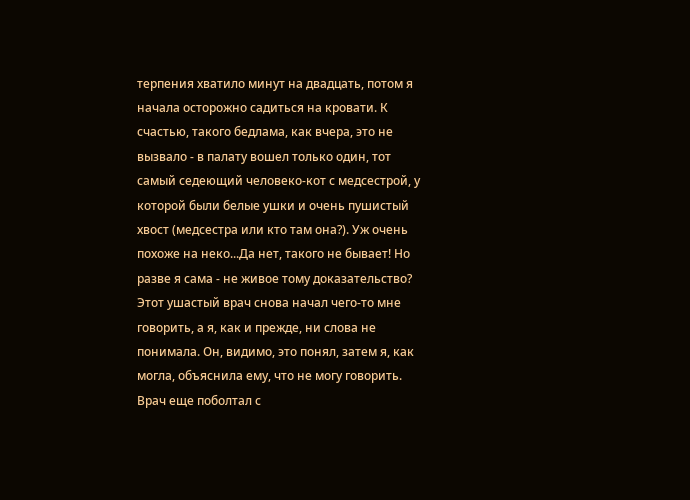терпения хватило минут на двадцать, потом я начала осторожно садиться на кровати. К счастью, такого бедлама, как вчера, это не вызвало - в палату вошел только один, тот самый седеющий человеко-кот с медсестрой, у которой были белые ушки и очень пушистый хвост (медсестра или кто там она?). Уж очень похоже на неко...Да нет, такого не бывает! Но разве я сама - не живое тому доказательство?
Этот ушастый врач снова начал чего-то мне говорить, а я, как и прежде, ни слова не понимала. Он, видимо, это понял, затем я, как могла, объяснила ему, что не могу говорить. Врач еще поболтал с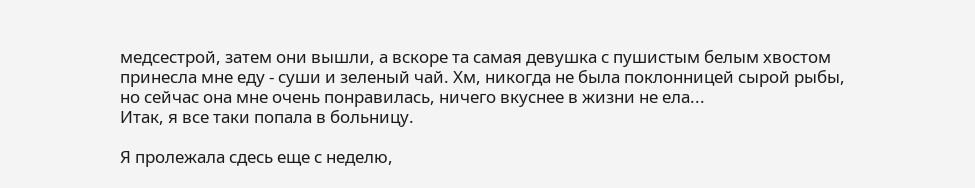медсестрой, затем они вышли, а вскоре та самая девушка с пушистым белым хвостом принесла мне еду - суши и зеленый чай. Хм, никогда не была поклонницей сырой рыбы, но сейчас она мне очень понравилась, ничего вкуснее в жизни не ела...
Итак, я все таки попала в больницу.

Я пролежала сдесь еще с неделю,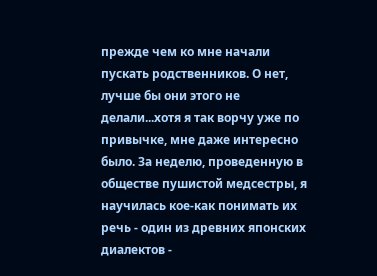прежде чем ко мне начали пускать родственников. О нет, лучше бы они этого не делали...хотя я так ворчу уже по привычке, мне даже интересно было. За неделю, проведенную в обществе пушистой медсестры, я научилась кое-как понимать их речь - один из древних японских диалектов -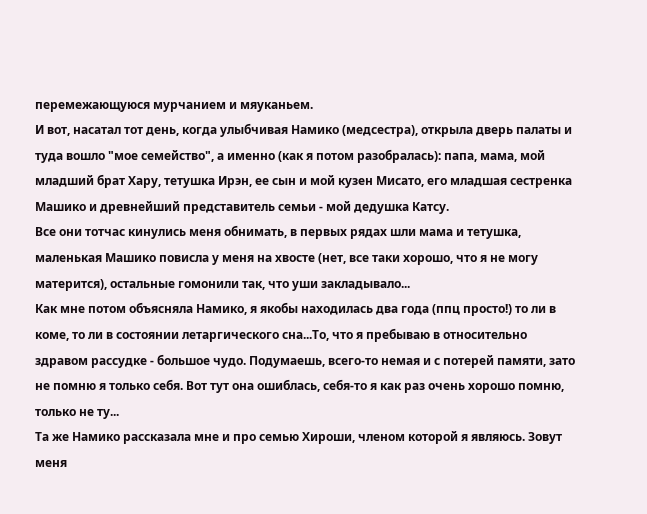перемежающуюся мурчанием и мяуканьем.
И вот, насатал тот день, когда улыбчивая Намико (медсестра), открыла дверь палаты и туда вошло "мое семейство", а именно (как я потом разобралась): папа, мама, мой младший брат Хару, тетушка Ирэн, ее сын и мой кузен Мисато, его младшая сестренка Машико и древнейший представитель семьи - мой дедушка Катсу.
Все они тотчас кинулись меня обнимать, в первых рядах шли мама и тетушка, маленькая Машико повисла у меня на хвосте (нет, все таки хорошо, что я не могу матерится), остальные гомонили так, что уши закладывало...
Как мне потом объясняла Намико, я якобы находилась два года (ппц просто!) то ли в коме, то ли в состоянии летаргического сна...То, что я пребываю в относительно здравом рассудке - большое чудо. Подумаешь, всего-то немая и с потерей памяти, зато не помню я только себя. Вот тут она ошиблась, себя-то я как раз очень хорошо помню, только не ту...
Та же Намико рассказала мне и про семью Хироши, членом которой я являюсь. Зовут меня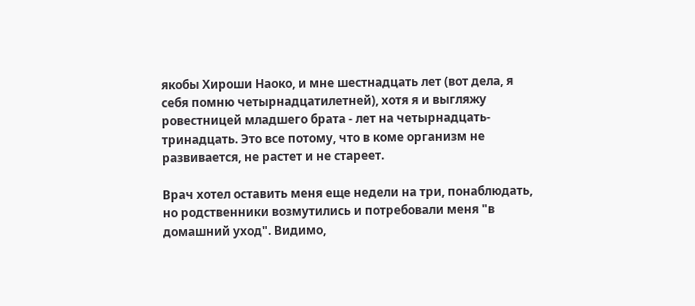якобы Хироши Наоко, и мне шестнадцать лет (вот дела, я себя помню четырнадцатилетней), хотя я и выгляжу ровестницей младшего брата - лет на четырнадцать-тринадцать. Это все потому, что в коме организм не развивается, не растет и не стареет.

Врач хотел оставить меня еще недели на три, понаблюдать, но родственники возмутились и потребовали меня "в домашний уход". Видимо,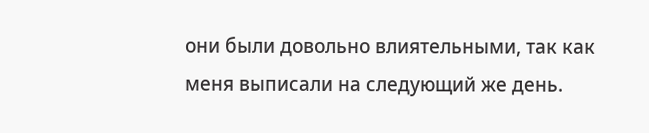они были довольно влиятельными, так как меня выписали на следующий же день.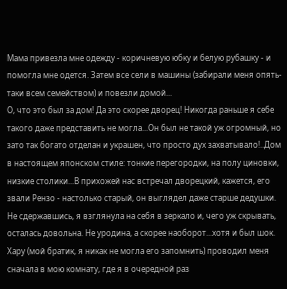Мама привезла мне одежду - коричневую юбку и белую рубашку - и помогла мне одется. Затем все сели в машины (забирали меня опять-таки всем семейством) и повезли домой...
О, что это был за дом! Да это скорее дворец! Никогда раньше я себе такого даже представить не могла...Он был не такой уж огромный, но зато так богато отделан и украшен, что просто дух захватывало!..Дом в настоящем японском стиле: тонкие перегородки, на полу циновки, низкие столики...В прихожей нас встречал дворецкий, кажется, его звали Рензо - настолько старый, он выглядел даже старше дедушки. Не сдержавшись, я взглянула на себя в зеркало и, чего уж скрывать, осталась довольна. Не уродина, а скорее наоборот...хотя и был шок.
Хару (мой братик, я никак не могла его запомнить) проводил меня сначала в мою комнату, где я в очередной раз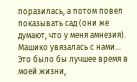поразилась, а потом повел показывать сад (они же думают, что у меня амнезия). Машико увязалась с нами...
Это было бы лучшее время в моей жизни,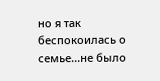но я так беспокоилась о семье...не было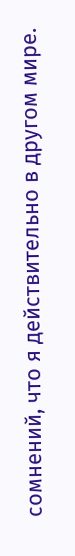сомнений, что я действительно в другом мире.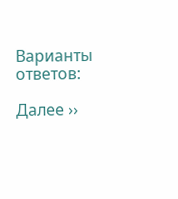Варианты ответов:

Далее ››